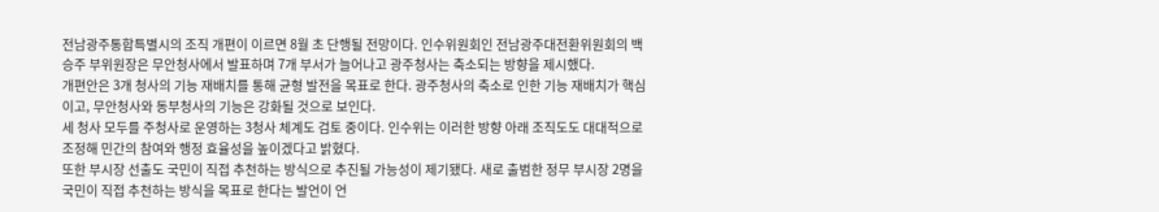전남광주통합특별시의 조직 개편이 이르면 8월 초 단행될 전망이다. 인수위원회인 전남광주대전환위원회의 백승주 부위원장은 무안청사에서 발표하며 7개 부서가 늘어나고 광주청사는 축소되는 방향을 제시했다.
개편안은 3개 청사의 기능 재배치를 통해 균형 발전을 목표로 한다. 광주청사의 축소로 인한 기능 재배치가 핵심이고, 무안청사와 동부청사의 기능은 강화될 것으로 보인다.
세 청사 모두를 주청사로 운영하는 3청사 체계도 검토 중이다. 인수위는 이러한 방향 아래 조직도도 대대적으로 조정해 민간의 참여와 행정 효율성을 높이겠다고 밝혔다.
또한 부시장 선출도 국민이 직접 추천하는 방식으로 추진될 가능성이 제기됐다. 새로 출범한 정무 부시장 2명을 국민이 직접 추천하는 방식을 목표로 한다는 발언이 언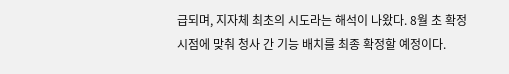급되며, 지자체 최초의 시도라는 해석이 나왔다. 8월 초 확정 시점에 맞춰 청사 간 기능 배치를 최종 확정할 예정이다.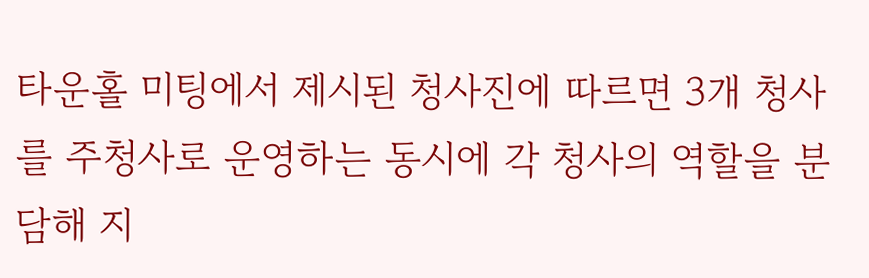타운홀 미팅에서 제시된 청사진에 따르면 3개 청사를 주청사로 운영하는 동시에 각 청사의 역할을 분담해 지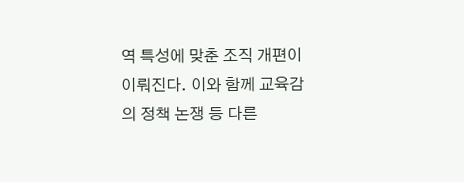역 특성에 맞춘 조직 개편이 이뤄진다. 이와 함께 교육감의 정책 논쟁 등 다른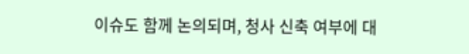이슈도 함께 논의되며, 청사 신축 여부에 대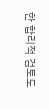한 합리적 검토도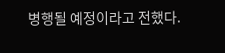병행될 예정이라고 전했다.